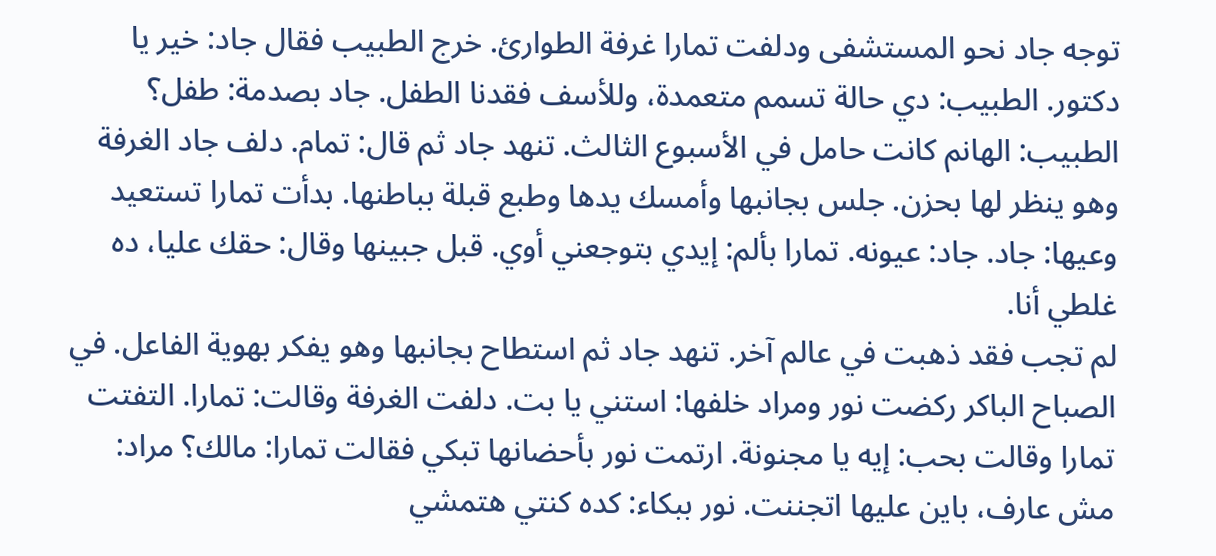توجه جاد نحو المستشفى ودلفت تمارا غرفة الطوارئ. خرج الطبيب فقال جاد: خير يا دكتور. الطبيب: دي حالة تسمم متعمدة، وللأسف فقدنا الطفل. جاد بصدمة: طفل؟ الطبيب: الهانم كانت حامل في الأسبوع الثالث. تنهد جاد ثم قال: تمام. دلف جاد الغرفة وهو ينظر لها بحزن. جلس بجانبها وأمسك يدها وطبع قبلة بباطنها. بدأت تمارا تستعيد وعيها: جاد. جاد: عيونه. تمارا بألم: إيدي بتوجعني أوي. قبل جبينها وقال: حقك عليا، ده غلطي أنا.
لم تجب فقد ذهبت في عالم آخر. تنهد جاد ثم استطاح بجانبها وهو يفكر بهوية الفاعل. في الصباح الباكر ركضت نور ومراد خلفها: استني يا بت. دلفت الغرفة وقالت: تمارا. التفتت تمارا وقالت بحب: إيه يا مجنونة. ارتمت نور بأحضانها تبكي فقالت تمارا: مالك؟ مراد: مش عارف، باين عليها اتجننت. نور ببكاء: كده كنتي هتمشي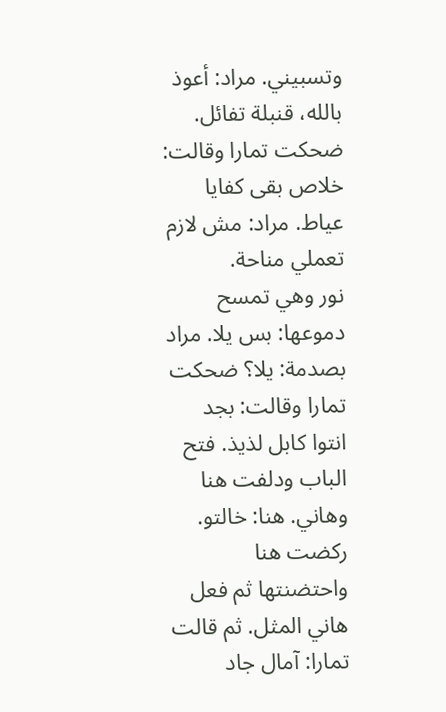وتسبيني. مراد: أعوذ بالله، قنبلة تفائل. ضحكت تمارا وقالت: خلاص بقى كفايا عياط. مراد: مش لازم تعملي مناحة.
نور وهي تمسح دموعها: بس يلا. مراد بصدمة: يلا؟ ضحكت تمارا وقالت: بجد انتوا كابل لذيذ. فتح الباب ودلفت هنا وهاني. هنا: خالتو. ركضت هنا واحتضنتها ثم فعل هاني المثل. ثم قالت تمارا: آمال جاد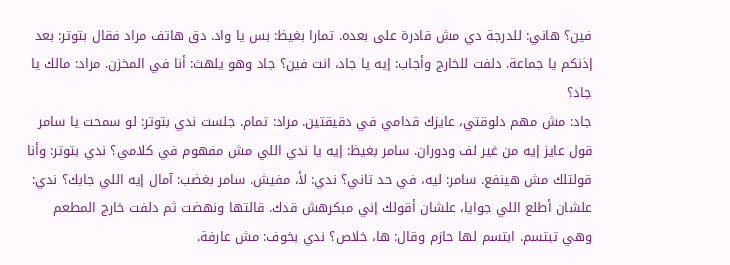فين؟ هاني: للدرجة دي مش قادرة على بعده. تمارا بغيظ: بس يا واد. دق هاتف مراد فقال بتوتر: بعد إذنكم يا جماعة. دلفت للخارج وأجاب: إيه يا جاد، انت فين؟ جاد وهو يلهث: أنا في المخزن. مراد: مالك يا جاد؟
جاد: مش مهم دلوقتي، عايزك قدامي في دقيقتين. مراد: تمام. جلست ندي بتوتر: لو سمحت يا سامر قول عايز إيه من غير لف ودوران. سامر بغيظ: إيه يا ندي اللي مش مفهوم في كلامي؟ ندي بتوتر: وأنا قولتلك مش هينفع. سامر: ليه، في حد تاني؟ ندي: لأ، مفيش. سامر بغضب: آمال إيه اللي جابك؟ ندي: علشان أطلع اللي جوايا، علشان أقولك إني مبكرهش قدك. قالتها ونهضت ثم دلفت خارج المطعم وهي تبتسم. ابتسم لها حازم وقال: ها، خلاص؟ ندي بخوف: مش عارفة.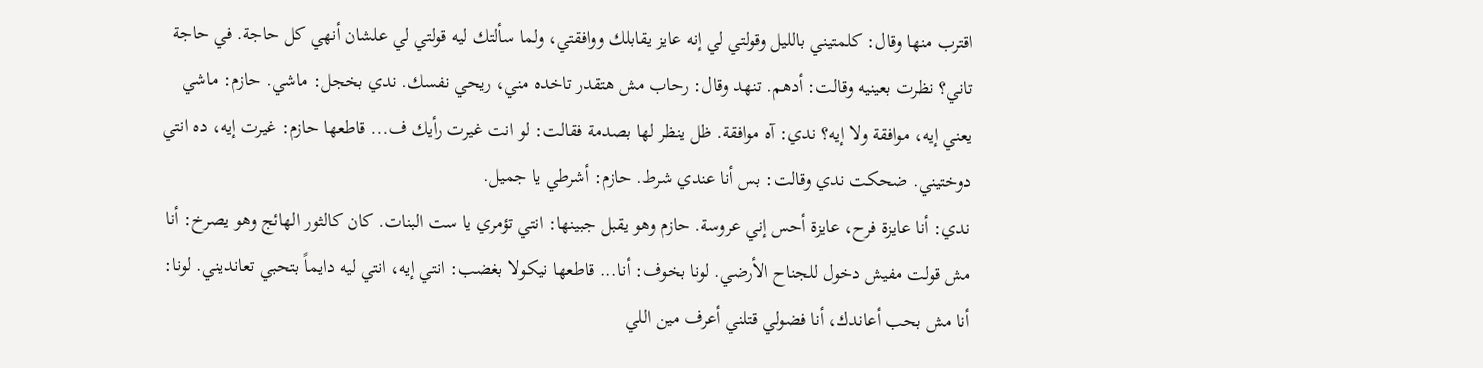اقترب منها وقال: كلمتيني بالليل وقولتي لي إنه عايز يقابلك ووافقتي، ولما سألتك ليه قولتي لي علشان أنهي كل حاجة. في حاجة تاني؟ نظرت بعينيه وقالت: أدهم. تنهد وقال: رحاب مش هتقدر تاخده مني، ريحي نفسك. ندي بخجل: ماشي. حازم: ماشي يعني إيه، موافقة ولا إيه؟ ندي: آه موافقة. ظل ينظر لها بصدمة فقالت: لو انت غيرت رأيك ف... قاطعها حازم: غيرت إيه، ده انتي دوختيني. ضحكت ندي وقالت: بس أنا عندي شرط. حازم: أشرطي يا جميل.
ندي: أنا عايزة فرح، عايزة أحس إني عروسة. حازم وهو يقبل جبينها: انتي تؤمري يا ست البنات. كان كالثور الهائج وهو يصرخ: أنا مش قولت مفيش دخول للجناح الأرضي. لونا بخوف: أنا... قاطعها نيكولا بغضب: انتي إيه، انتي ليه دايماً بتحبي تعانديني. لونا: أنا مش بحب أعاندك، أنا فضولي قتلني أعرف مين اللي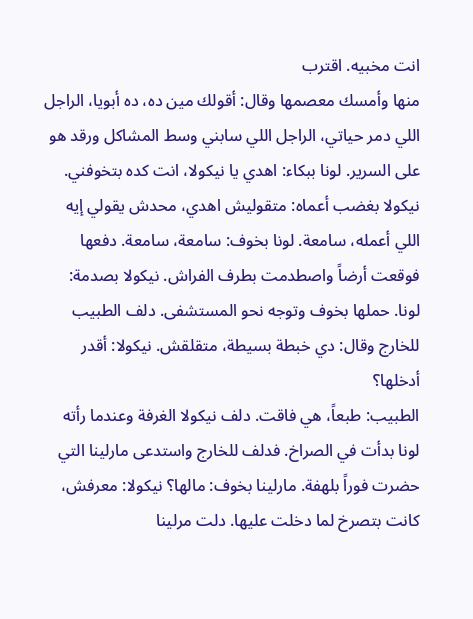انت مخبيه. اقترب
منها وأمسك معصمها وقال: أقولك مين ده، ده أبويا، الراجل اللي دمر حياتي، الراجل اللي سابني وسط المشاكل ورقد هو على السرير. لونا ببكاء: اهدي يا نيكولا، انت كده بتخوفني. نيكولا بغضب أعماه: متقوليش اهدي، محدش يقولي إيه اللي أعمله، سامعة. لونا بخوف: سامعة، سامعة. دفعها فوقعت أرضاً واصطدمت بطرف الفراش. نيكولا بصدمة: لونا. حملها بخوف وتوجه نحو المستشفى. دلف الطبيب للخارج وقال: دي خبطة بسيطة، متقلقش. نيكولا: أقدر أدخلها؟
الطبيب: طبعاً، هي فاقت. دلف نيكولا الغرفة وعندما رأته لونا بدأت في الصراخ. فدلف للخارج واستدعى مارلينا التي حضرت فوراً بلهفة. مارلينا بخوف: مالها؟ نيكولا: معرفش، كانت بتصرخ لما دخلت عليها. دلت مرلينا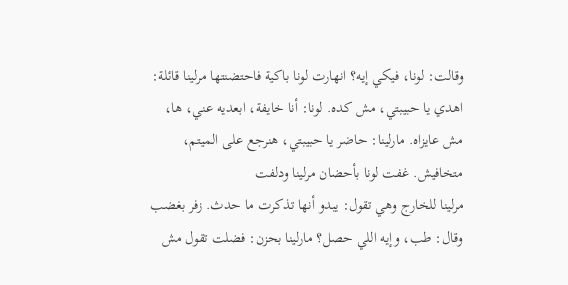وقالت: لونا، فيكي إيه؟ انهارت لونا باكية فاحتضنتها مرلينا قائلة: اهدي يا حبيبتي، مش كده. لونا: أنا خايفة، ابعديه عني، ها، مش عايزاه. مارلينا: حاضر يا حبيبتي، هنرجع على الميتم، متخافيش. غفت لونا بأحضان مرلينا ودلفت
مرلينا للخارج وهي تقول: يبدو أنها تذكرت ما حدث. زفر بغضب وقال: طب، وإيه اللي حصل؟ مارلينا بحزن: فضلت تقول مش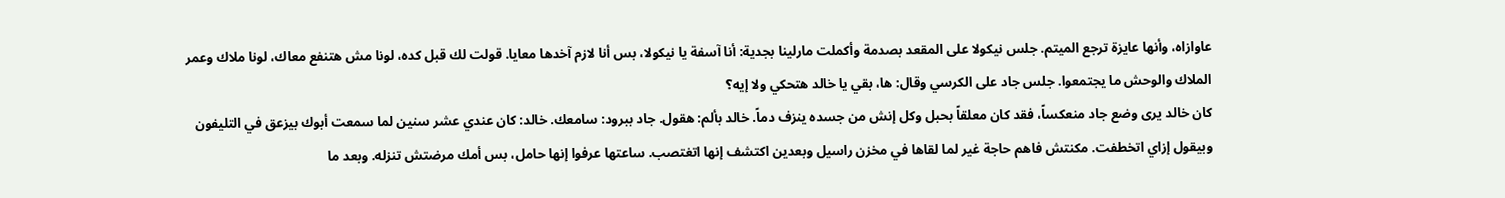عاوازاه، وأنها عايزة ترجع الميتم. جلس نيكولا على المقعد بصدمة وأكملت مارلينا بجدية: أنا آسفة يا نيكولا، بس أنا لازم آخدها معايا. قولت لك قبل كده، لونا مش هتنفع معاك، لونا ملاك وعمر الملاك والوحش ما يجتمعوا. جلس جاد على الكرسي وقال: ها، بقي يا خالد هتحكي ولا إيه؟
كان خالد يرى وضع جاد منعكساً، فقد كان معلقاً بحبل وكل إنش من جسده ينزف دماً. خالد بألم: هقول. جاد ببرود: سامعك. خالد: كان عندي عشر سنين لما سمعت أبوك بيزعق في التليفون وبيقول إزاي اتخطفت. مكنتش فاهم حاجة غير لما لقاها في مخزن راسيل وبعدين اكتشف إنها اتغتصب. ساعتها عرفوا إنها حامل، بس أمك مرضتش تنزله. وبعد ما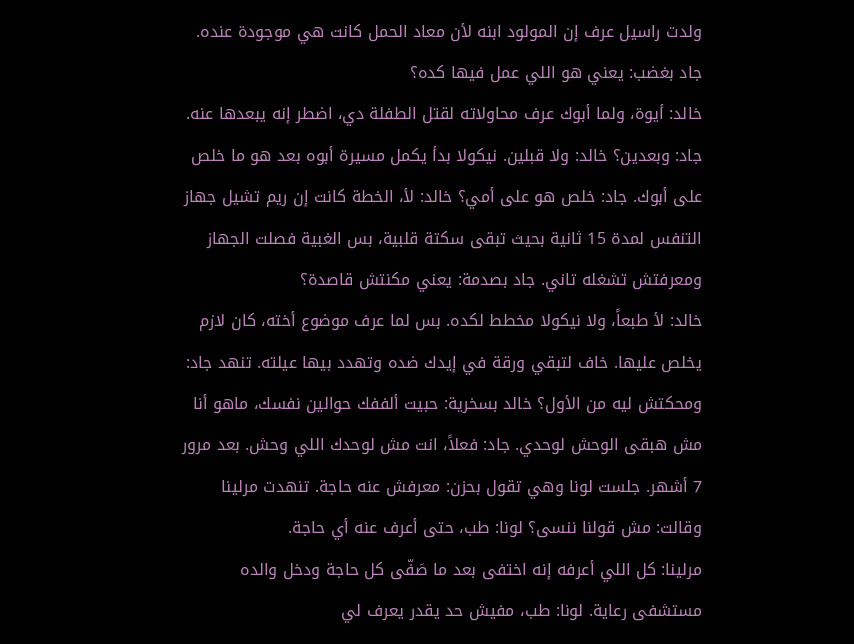ولدت راسيل عرف إن المولود ابنه لأن معاد الحمل كانت هي موجودة عنده. جاد بغضب: يعني هو اللي عمل فيها كده؟
خالد: أيوة، ولما أبوك عرف محاولاته لقتل الطفلة دي، اضطر إنه يبعدها عنه. جاد: وبعدين؟ خالد: ولا قبلين. نيكولا بدأ يكمل مسيرة أبوه بعد هو ما خلص على أبوك. جاد: خلص هو على أمي؟ خالد: لأ، الخطة كانت إن ريم تشيل جهاز التنفس لمدة 15 ثانية بحيث تبقى سكتة قلبية، بس الغبية فصلت الجهاز ومعرفتش تشغله تاني. جاد بصدمة: يعني مكنتش قاصدة؟
خالد: لأ طبعاً، ولا نيكولا مخطط لكده. بس لما عرف موضوع أخته، كان لازم يخلص عليها. خاف لتبقي ورقة في إيدك ضده وتهدد بيها عيلته. تنهد جاد: ومحكتش ليه من الأول؟ خالد بسخرية: حبيت ألففك حوالين نفسك، ماهو أنا مش هبقى الوحش لوحدي. جاد: فعلاً، انت مش لوحدك اللي وحش. بعد مرور 7 أشهر. جلست لونا وهي تقول بحزن: معرفش عنه حاجة. تنهدت مرلينا وقالت: مش قولنا ننسى؟ لونا: طب، حتى أعرف عنه أي حاجة.
مرلينا: كل اللي أعرفه إنه اختفى بعد ما صَفّى كل حاجة ودخل والده مستشفى رعاية. لونا: طب، مفيش حد يقدر يعرف لي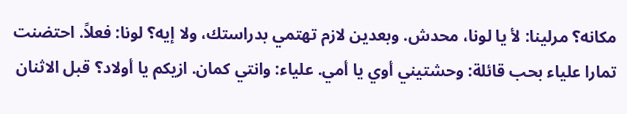مكانه؟ مرلينا: لأ يا لونا، محدش. وبعدين لازم تهتمي بدراستك، ولا إيه؟ لونا: فعلاً. احتضنت تمارا علياء بحب قائلة: وحشتيني أوي يا أمي. علياء: وانتي كمان. ازيكم يا أولاد؟ قبل الاثنان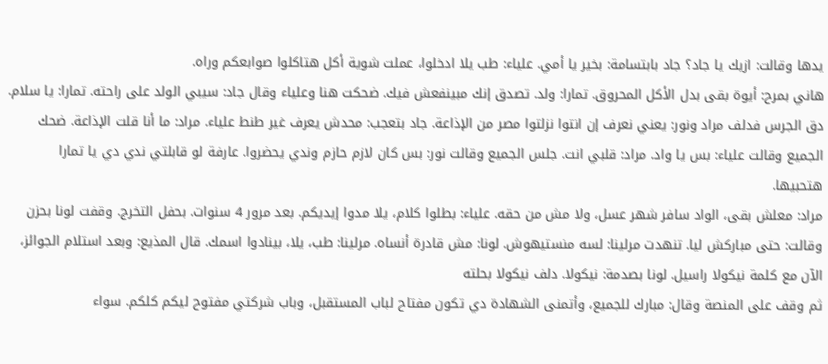يدها وقالت: ازيك يا جاد؟ جاد بابتسامة: بخير يا أمي. علياء: طب يلا ادخلوا، عملت شوية أكل هتاكلوا صوابعكم وراه.
هاني بمرح: أيوة بقى بدل الأكل المحروق. تمارا: ولد. تصدق إنك مبينفعش فيك. ضحكت هنا وعلياء وقال جاد: سيبي الولد على راحته. تمارا: يا سلام. دق الجرس فدلف مراد ونور: يعني نعرف إن انتوا نزلتوا مصر من الإذاعة. جاد بتعجب: محدش يعرف غير طنط علياء. مراد: ما أنا قلت الإذاعة. ضحك الجميع وقالت علياء: بس يا واد. مراد: قلبي انت. جلس الجميع وقالت نور: بس كان لازم حازم وندي يحضروا. عارفة لو قابلتي ندي دي يا تمارا هتحبيها.
مراد: معلش بقى، الواد سافر شهر عسل، ولا مش من حقه. علياء: بطلوا كلام، يلا مدوا إيديكم. بعد مرور 4 سنوات. بحفل التخرج. وقفت لونا بحزن وقالت: حتى مباركش ليا. تنهدت مرلينا: لسه منستيهوش. لونا: مش قادرة أنساه. مرلينا: طب، يلا، بينادوا اسمك. قال المذيع: وبعد استلام الجوائز، الآن مع كلمة نيكولا راسيل. لونا بصدمة: نيكولا. دلف نيكولا بحلته
ثم وقف على المنصة وقال: مبارك للجميع، وأتمنى الشهادة دي تكون مفتاح لباب المستقبل، وباب شركتي مفتوح ليكم كلكم. سواء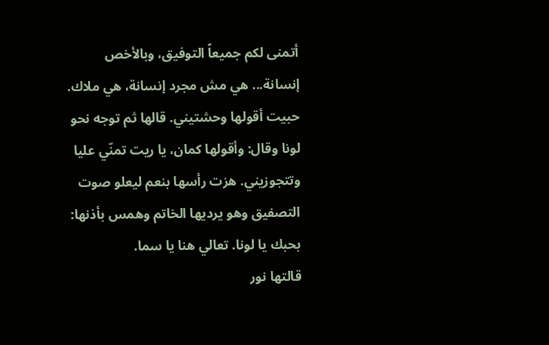أتمنى لكم جميعاً التوفيق، وبالأخص إنسانة... هي مش مجرد إنسانة، هي ملاك. حبيت أقولها وحشتيني. قالها ثم توجه نحو لونا وقال: وأقولها كمان، يا ريت تمنّي عليا وتتجوزيني. هزت رأسها بنعم ليعلو صوت التصفيق وهو يرديها الخاتم وهمس بأذنها: بحبك يا لونا. تعالي هنا يا سما.
قالتها نور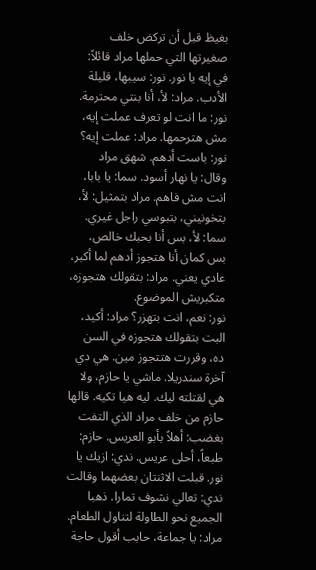بغيظ قبل أن تركض خلف صغيرتها التي حملها مراد قائلاً: في إيه يا نور. نور: سيبها، قليلة الأدب. مراد: لأ، أنا بنتي محترمة. نور: ما انت لو تعرف عملت إيه، مش هترحمها. مراد: عملت إيه؟ نور: باست أدهم. شهق مراد وقال: يا نهار أسود. سما: يا بابا، انت مش فاهم. مراد بتمثيل: لأ، بتخونيني، بتبوسي راجل غيري. سما: لأ، بس أنا بحبك خالص، بس كمان أنا هتجوز أدهم لما أكبر، عادي يعني. مراد: بتقولك هتجوزه، متكبريش الموضوع.
نور: نعم، انت بتهزر؟ مراد: أكيد، البت بتقولك هتجوزه في السن ده، وقررت هتتجوز مين. هي دي آخرة سندريلا. ماشي يا حازم، ولا هي لقتلته ليك. ليه هيا تكيه. قالها حازم من خلف مراد الذي التفت بغضب: أهلاً بأبو العريس. حازم: طبعاً، أحلى عريس. ندي: ازيك يا نور. قبلت الاثنتان بعضهما وقالت ندي: تعالي نشوف تمارا. ذهبا الجميع نحو الطاولة لتناول الطعام. مراد: يا جماعة، حابب أقول حاجة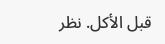قبل الأكل. نظر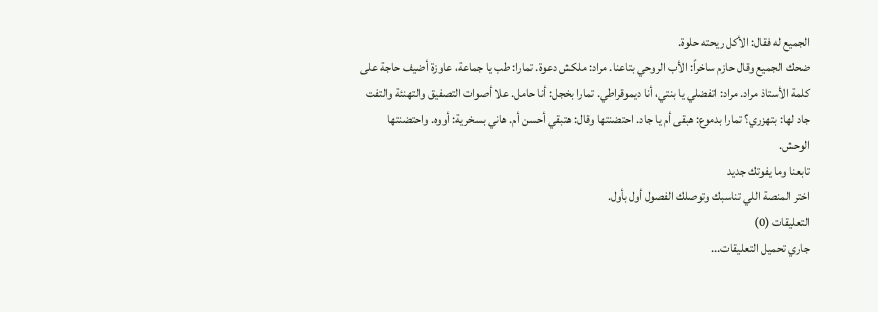الجميع له فقال: الأكل ريحته حلوة.
ضحك الجميع وقال حازم ساخراً: الأب الروحي بتاعنا. مراد: ملكش دعوة. تمارا: طب يا جماعة، عاوزة أضيف حاجة على كلمة الأستاذ مراد. مراد: اتفضلي يا بنتي، أنا ديموقراطي. تمارا بخجل: أنا حامل. علا أصوات التصفيق والتهنئة والتفت جاد لها: بتهزري؟ تمارا بدموع: هبقى أم يا جاد. احتضنتها وقال: هتبقي أحسن أم. هاني بسخرية: أووه. واحتضنتها الوحش.
تابعنا وما يفوتك جديد
اختر المنصة اللي تناسبك وتوصلك الفصول أول بأول.
التعليقات (0)
جاري تحميل التعليقات...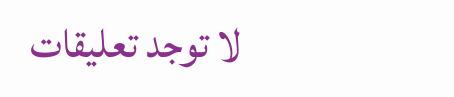لا توجد تعليقات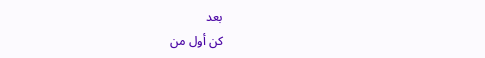بعد
كن أول من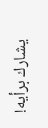يشارك برأيه!